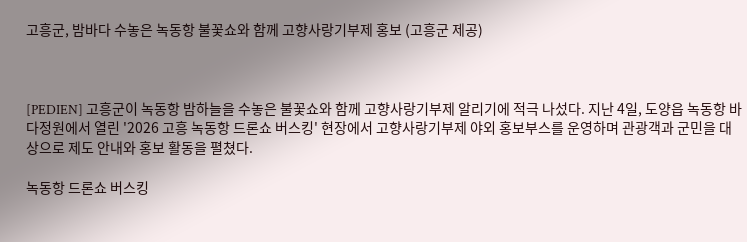고흥군, 밤바다 수놓은 녹동항 불꽃쇼와 함께 고향사랑기부제 홍보 (고흥군 제공)



[PEDIEN] 고흥군이 녹동항 밤하늘을 수놓은 불꽃쇼와 함께 고향사랑기부제 알리기에 적극 나섰다. 지난 4일, 도양읍 녹동항 바다정원에서 열린 '2026 고흥 녹동항 드론쇼 버스킹' 현장에서 고향사랑기부제 야외 홍보부스를 운영하며 관광객과 군민을 대상으로 제도 안내와 홍보 활동을 펼쳤다.

녹동항 드론쇼 버스킹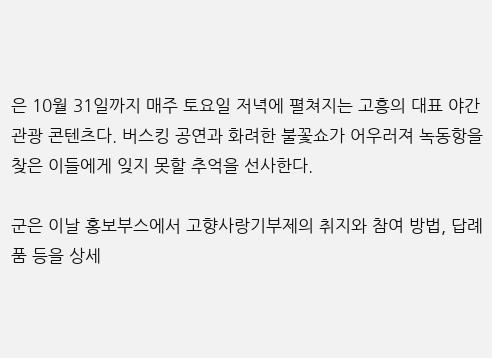은 10월 31일까지 매주 토요일 저녁에 펼쳐지는 고흥의 대표 야간 관광 콘텐츠다. 버스킹 공연과 화려한 불꽃쇼가 어우러져 녹동항을 찾은 이들에게 잊지 못할 추억을 선사한다.

군은 이날 홍보부스에서 고향사랑기부제의 취지와 참여 방법, 답례품 등을 상세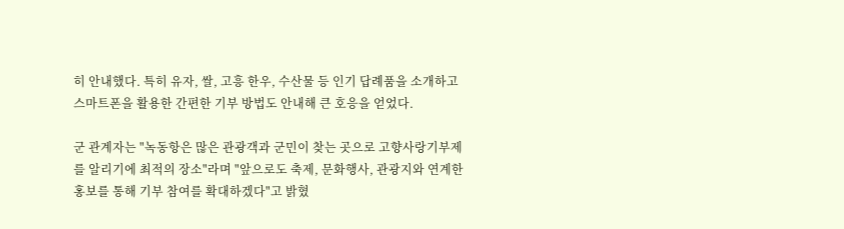히 안내했다. 특히 유자, 쌀, 고흥 한우, 수산물 등 인기 답례품을 소개하고 스마트폰을 활용한 간편한 기부 방법도 안내해 큰 호응을 얻었다.

군 관계자는 "녹동항은 많은 관광객과 군민이 찾는 곳으로 고향사랑기부제를 알리기에 최적의 장소"라며 "앞으로도 축제, 문화행사, 관광지와 연계한 홍보를 통해 기부 참여를 확대하겠다"고 밝혔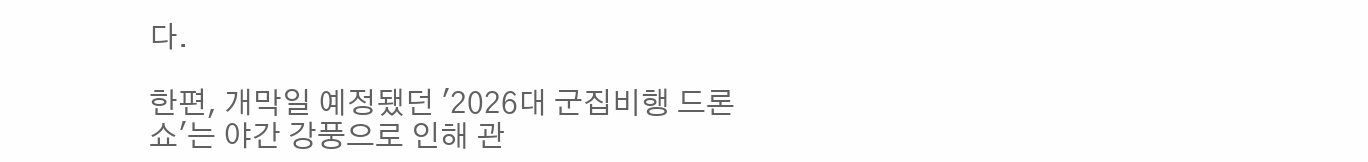다.

한편, 개막일 예정됐던 '2026대 군집비행 드론쇼'는 야간 강풍으로 인해 관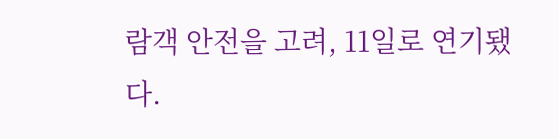람객 안전을 고려, 11일로 연기됐다.